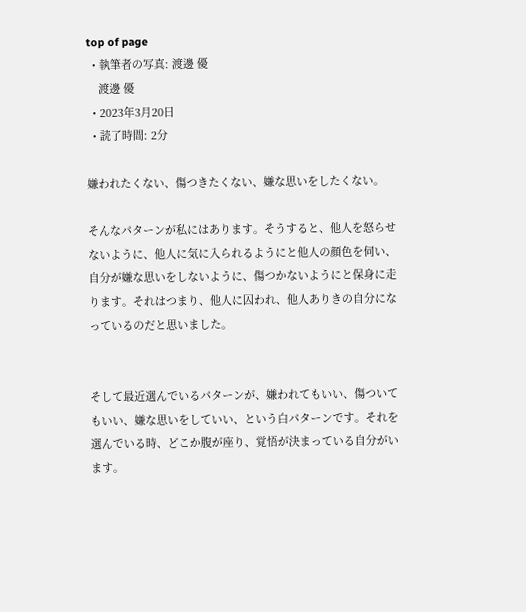top of page
  • 執筆者の写真: 渡邊 優
    渡邊 優
  • 2023年3月20日
  • 読了時間: 2分

嫌われたくない、傷つきたくない、嫌な思いをしたくない。

そんなパターンが私にはあります。そうすると、他人を怒らせないように、他人に気に入られるようにと他人の顔色を伺い、自分が嫌な思いをしないように、傷つかないようにと保身に走ります。それはつまり、他人に囚われ、他人ありきの自分になっているのだと思いました。


そして最近選んでいるパターンが、嫌われてもいい、傷ついてもいい、嫌な思いをしていい、という白パターンです。それを選んでいる時、どこか腹が座り、覚悟が決まっている自分がいます。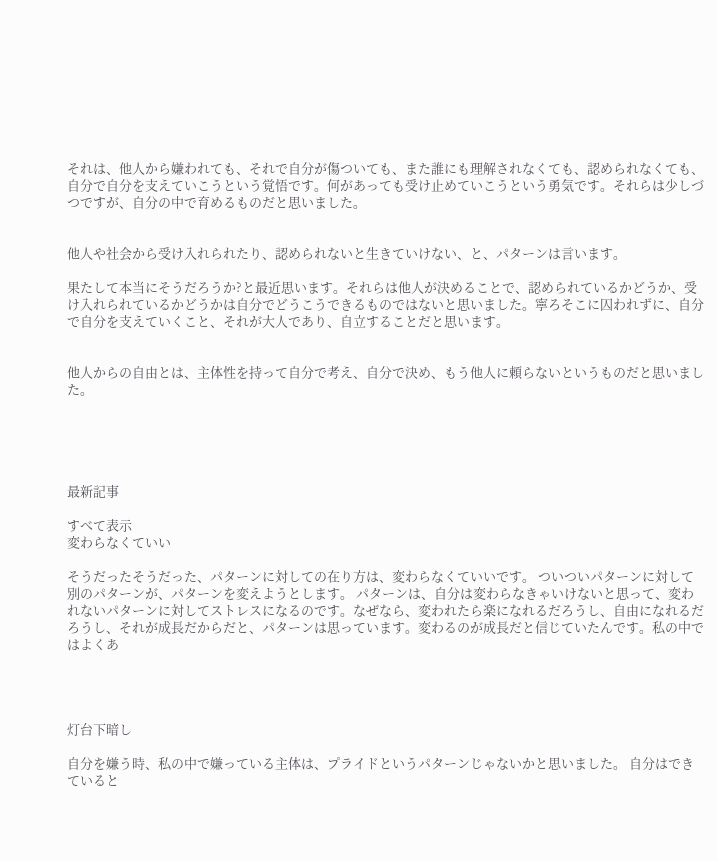それは、他人から嫌われても、それで自分が傷ついても、また誰にも理解されなくても、認められなくても、自分で自分を支えていこうという覚悟です。何があっても受け止めていこうという勇気です。それらは少しづつですが、自分の中で育めるものだと思いました。


他人や社会から受け入れられたり、認められないと生きていけない、と、パターンは言います。

果たして本当にそうだろうか?と最近思います。それらは他人が決めることで、認められているかどうか、受け入れられているかどうかは自分でどうこうできるものではないと思いました。寧ろそこに囚われずに、自分で自分を支えていくこと、それが大人であり、自立することだと思います。


他人からの自由とは、主体性を持って自分で考え、自分で決め、もう他人に頼らないというものだと思いました。





最新記事

すべて表示
変わらなくていい

そうだったそうだった、パターンに対しての在り方は、変わらなくていいです。 ついついパターンに対して別のパターンが、パターンを変えようとします。 パターンは、自分は変わらなきゃいけないと思って、変われないパターンに対してストレスになるのです。なぜなら、変われたら楽になれるだろうし、自由になれるだろうし、それが成長だからだと、パターンは思っています。変わるのが成長だと信じていたんです。私の中ではよくあ




灯台下暗し

自分を嫌う時、私の中で嫌っている主体は、プライドというパターンじゃないかと思いました。 自分はできていると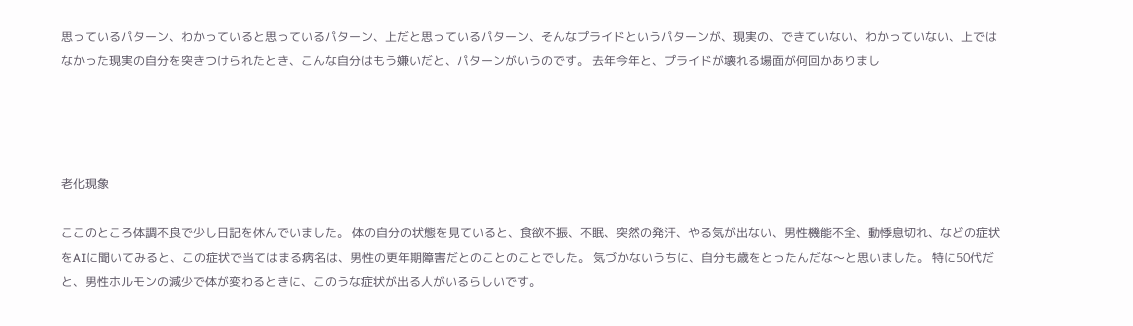思っているパターン、わかっていると思っているパターン、上だと思っているパターン、そんなプライドというパターンが、現実の、できていない、わかっていない、上ではなかった現実の自分を突きつけられたとき、こんな自分はもう嫌いだと、パターンがいうのです。 去年今年と、プライドが壊れる場面が何回かありまし




老化現象

ここのところ体調不良で少し日記を休んでいました。 体の自分の状態を見ていると、食欲不振、不眠、突然の発汗、やる気が出ない、男性機能不全、動悸息切れ、などの症状をAIに聞いてみると、この症状で当てはまる病名は、男性の更年期障害だとのことのことでした。 気づかないうちに、自分も歳をとったんだな〜と思いました。 特に50代だと、男性ホルモンの減少で体が変わるときに、このうな症状が出る人がいるらしいです。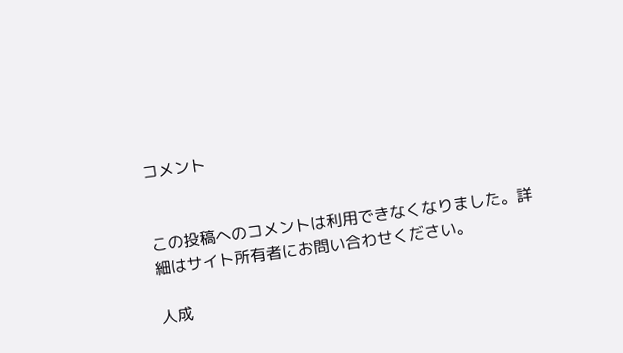コメント


この投稿へのコメントは利用できなくなりました。詳細はサイト所有者にお問い合わせください。

人成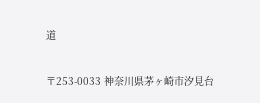道

〒253-0033 神奈川県茅ヶ崎市汐見台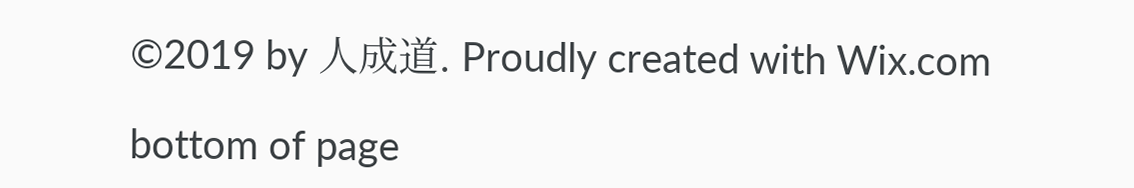©2019 by 人成道. Proudly created with Wix.com

bottom of page